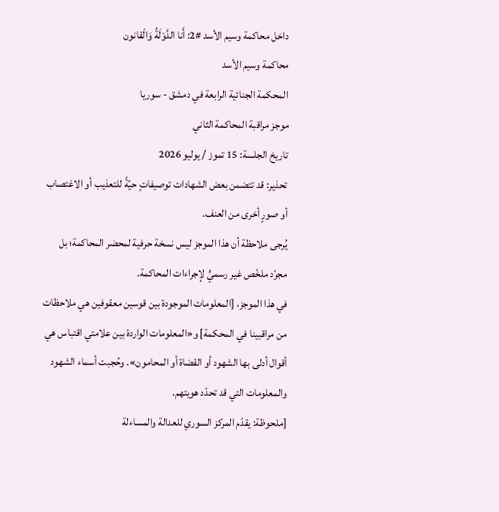داخل محاكمة وسيم الأسد #2: أَنا الدَّوْلَةُ وَالْقانون
محاكمة وسيم الأسد
المحكمة الجنائية الرابعة في دمشق - سوريا
موجز مراقبة المحاكمة الثاني
تاريخ الجلسة: 15 تموز / يوليو 2026
تحذير: قد تتضمن بعض الشهادات توصيفاتٍ حيّةً للتعذيب أو الاغتصاب أو صورٍ أخرى من العنف.
يُرجى ملاحظة أن هذا الموجز ليس نسخة حرفية لمحضر المحاكمة؛ بل مجرّد ملخّص غير رسميٍّ لإجراءات المحاكمة.
في هذا الموجز، [المعلومات الموجودة بين قوسين معقوفين هي ملاحظات من مراقبينا في المحكمة] و«المعلومات الواردة بين علامتي اقتباس هي أقوال أدلى بها الشهود أو القضاة أو المحامون». وحُجبت أسماء الشهود والمعلومات التي قد تحدّد هويتهم.
[ملحوظة: يقدّم المركز السوري للعدالة والمساءلة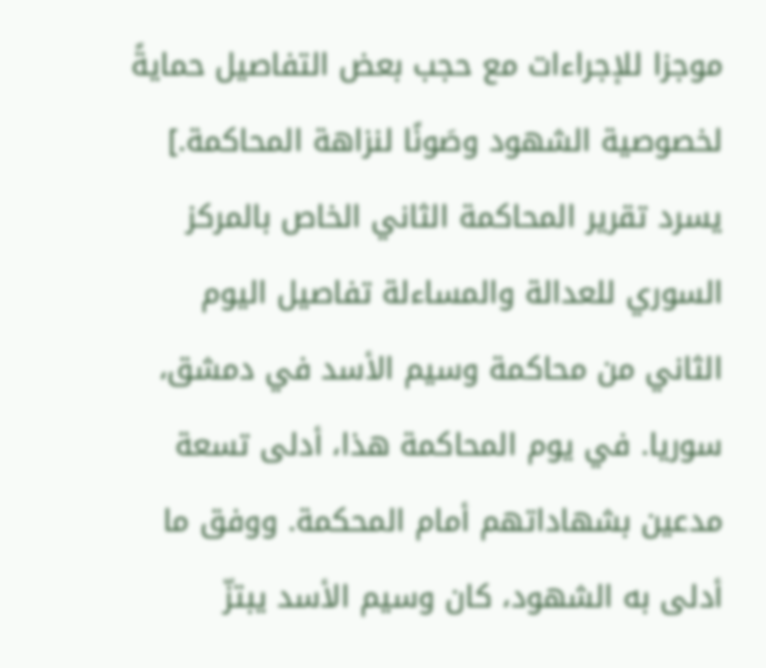موجزا للإجراءات مع حجب بعض التفاصيل حمايةً لخصوصية الشهود وصَونًا لنزاهة المحاكمة.]
يسرد تقرير المحاكمة الثاني الخاص بالمركز السوري للعدالة والمساءلة تفاصيل اليوم الثاني من محاكمة وسيم الأسد في دمشق، سوريا. في يوم المحاكمة هذا، أدلى تسعة مدعين بشهاداتهم أمام المحكمة. ووفق ما أدلى به الشهود، كان وسيم الأسد يبتزّ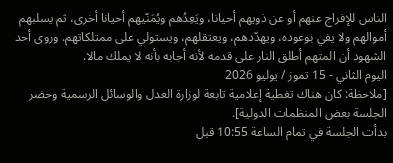الناس للإفراج عنهم أو عن ذويهم أحيانا، ويَعِدُهم ويُمَنّيهم أحيانا أخرى، ثم يسلبهم أموالهم ولا يفي بوعوده، ويهدّدهم، ويعتقلهم، ويستولي على ممتلكاتهم. وروى أحد الشهود أن المتهم أطلق النار على قدمه لأنه أجابه بأنه لا يملك مالا.
اليوم الثاني - 15 تموز / يوليو 2026
[ملاحظة: كان هناك تغطية إعلامية تابعة لوزارة العدل والوسائل الرسمية وحضر الجلسة بعض المنظمات الدولية].
بدأت الجلسة في تمام الساعة 10:55 قبل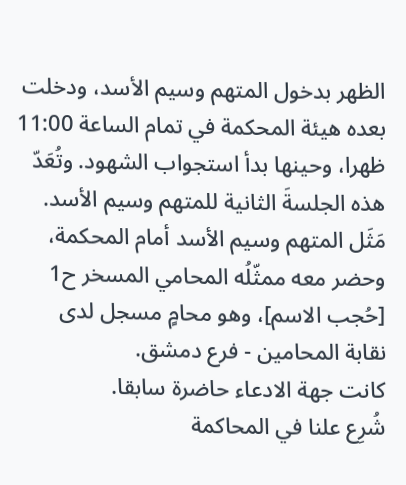الظهر بدخول المتهم وسيم الأسد، ودخلت بعده هيئة المحكمة في تمام الساعة 11:00 ظهرا، وحينها بدأ استجواب الشهود. وتُعَدّ هذه الجلسةَ الثانية للمتهم وسيم الأسد.
مَثَل المتهم وسيم الأسد أمام المحكمة، وحضر معه ممثّلُه المحامي المسخر ح1 [حُجب الاسم]، وهو محامٍ مسجل لدى نقابة المحامين - فرع دمشق.
كانت جهة الادعاء حاضرة سابقا.
شُرِع علنا في المحاكمة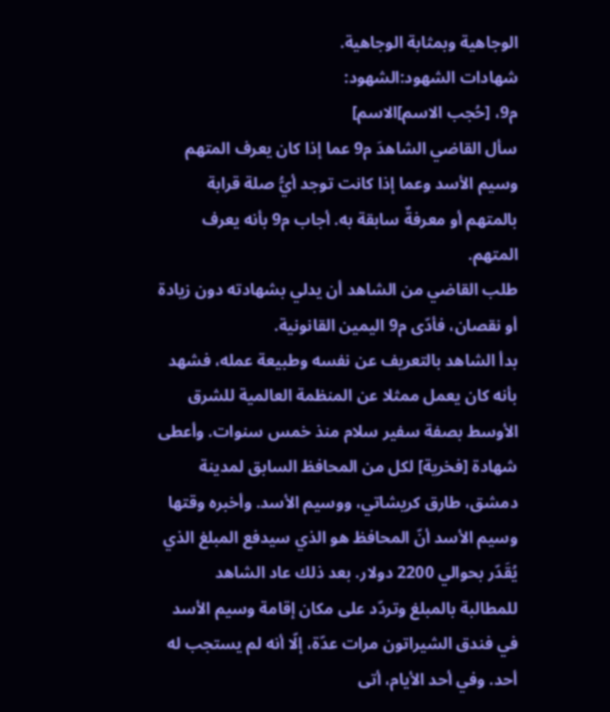الوجاهية وبمثابة الوجاهية.
شهادات الشهود:الشهود:
م9، [حُجب الاسم]الاسم]
سأل القاضي الشاهدَ م9 عما إذا كان يعرف المتهم وسيم الأسد وعما إذا كانت توجد أيُّ صلة قرابة بالمتهم أو معرفةٌ سابقة به. أجاب م9 بأنه يعرف المتهم.
طلب القاضي من الشاهد أن يدلي بشهادته دون زيادة أو نقصان، فأدّى م9 اليمين القانونية.
بدأ الشاهد بالتعريف عن نفسه وطبيعة عمله، فشهد بأنه كان يعمل ممثلا عن المنظمة العالمية للشرق الأوسط بصفة سفير سلام منذ خمس سنوات. وأعطى شهادة [فخرية] لكل من المحافظ السابق لمدينة دمشق، طارق كريشاتي، ووسيم الأسد. وأخبره وقتها وسيم الأسد أنّ المحافظ هو الذي سيدفع المبلغ الذي يُقَدّر بحوالي 2200 دولار. بعد ذلك عاد الشاهد للمطالبة بالمبلغ وتردّد على مكان إقامة وسيم الأسد في فندق الشيراتون مرات عدّة، إلّا أنه لم يستجب له أحد. وفي أحد الأيام، أتى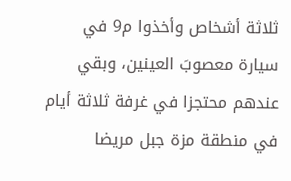ثلاثة أشخاص وأخذوا م9 في سيارة معصوبَ العينين، وبقي عندهم محتجزا في غرفة ثلاثة أيام في منطقة مزة جبل مريضا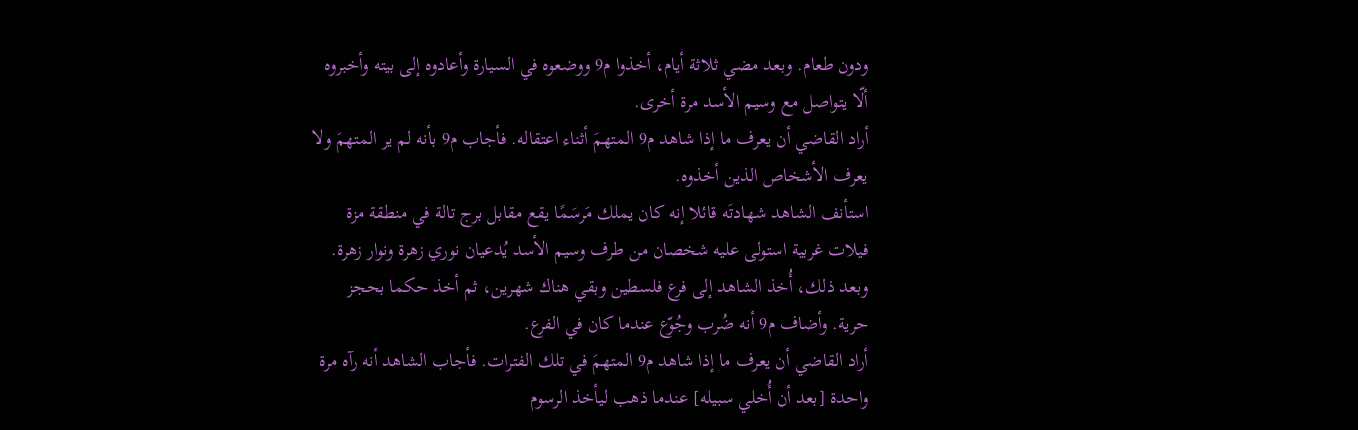ودون طعام. وبعد مضي ثلاثة أيام، أخذوا م9 ووضعوه في السيارة وأعادوه إلى بيته وأخبروه ألّا يتواصل مع وسيم الأسد مرة أخرى.
أراد القاضي أن يعرف ما إذا شاهد م9 المتهمَ أثناء اعتقاله. فأجاب م9 بأنه لم ير المتهمَ ولا يعرف الأشخاص الذين أخذوه.
استأنف الشاهد شهادتَه قائلا إنه كان يملك مَرسَمًا يقع مقابل برج تالة في منطقة مزة فيلات غربية استولى عليه شخصان من طرف وسيم الأسد يُدعيان نوري زهرة ونوار زهرة. وبعد ذلك، أُخذ الشاهد إلى فرع فلسطين وبقي هناك شهرين، ثم أخذ حكما بحجز حرية. وأضاف م9 أنه ضُرب وجُوّع عندما كان في الفرع.
أراد القاضي أن يعرف ما إذا شاهد م9 المتهمَ في تلك الفترات. فأجاب الشاهد أنه رآه مرة واحدة [بعد أن أُخلي سبيله] عندما ذهب ليأخذ الرسوم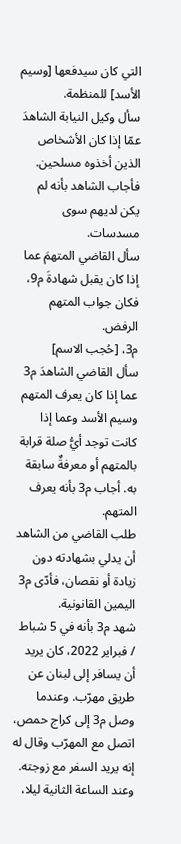التي كان سيدفعها [وسيم الأسد] للمنظمة.
سأل وكيل النيابة الشاهدَ عمّا إذا كان الأشخاص الذين أخذوه مسلحين. فأجاب الشاهد بأنه لم يكن لديهم سوى مسدسات.
سأل القاضي المتهمَ عما إذا كان يقبل شهادةَ م9، فكان جواب المتهم الرفض.
م3، [حُجب الاسم]
سأل القاضي الشاهدَ م3 عما إذا كان يعرف المتهم وسيم الأسد وعما إذا كانت توجد أيُّ صلة قرابة بالمتهم أو معرفةٌ سابقة به. أجاب م3 بأنه يعرف المتهم.
طلب القاضي من الشاهد أن يدلي بشهادته دون زيادة أو نقصان، فأدّى م3 اليمين القانونية.
شهد م3 بأنه في 5 شباط / فبراير 2022، كان يريد أن يسافر إلى لبنان عن طريق مهرّب. وعندما وصل م3 إلى كراج حمص، اتصل مع المهرّب وقال له إنه يريد السفر مع زوجته. وعند الساعة الثانية ليلا،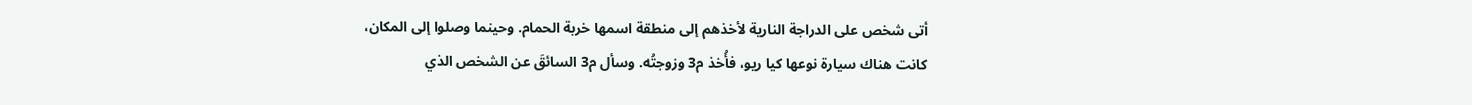أتى شخص على الدراجة النارية لأخذهم إلى منطقة اسمها خربة الحمام. وحينما وصلوا إلى المكان، كانت هناك سيارة نوعها كيا ريو، فأُخذ م3 وزوجتُه. وسأل م3 السائقَ عن الشخص الذي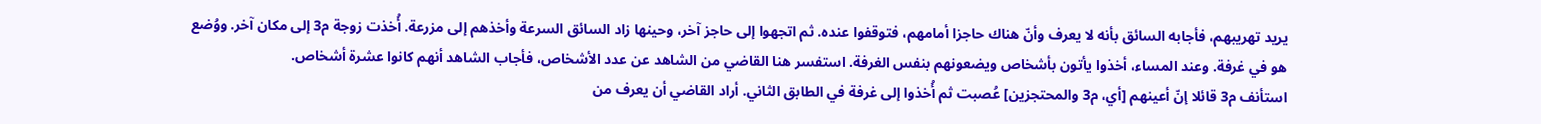يريد تهريبهم، فأجابه السائق بأنه لا يعرف وأنّ هناك حاجزا أمامهم، فتوقفوا عنده. ثم اتجهوا إلى حاجز آخر، وحينها زاد السائق السرعة وأخذهم إلى مزرعة. أُخذت زوجة م3 إلى مكان آخر. ووُضع هو في غرفة. وعند المساء، أخذوا يأتون بأشخاص ويضعونهم بنفس الغرفة. استفسر هنا القاضي من الشاهد عن عدد الأشخاص، فأجاب الشاهد أنهم كانوا عشرة أشخاص.
استأنف م3 قائلا إنّ أعينهم [أي، م3 والمحتجزين] عُصبت ثم أُخذوا إلى غرفة في الطابق الثاني. أراد القاضي أن يعرف من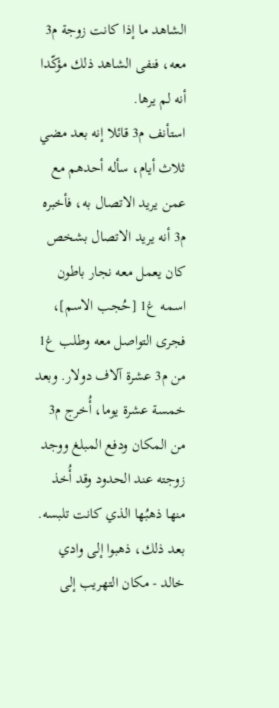الشاهد ما إذا كانت زوجة م3 معه، فنفى الشاهد ذلك مؤكّدا أنه لم يرها.
استأنف م3 قائلا إنه بعد مضي ثلاث أيام، سأله أحدهم مع عمن يريد الاتصال به، فأخبره م3 أنه يريد الاتصال بشخص كان يعمل معه نجار باطون اسمه غ1 [حُجب الاسم]، فجرى التواصل معه وطلب غ1 من م3 عشرة آلاف دولار. وبعد خمسة عشرة يوما، أُخرج م3 من المكان ودفع المبلغ ووجد زوجته عند الحدود وقد أُخذ منها ذهبُها الذي كانت تلبسه. بعد ذلك، ذهبوا إلى وادي خالد - مكان التهريب إلى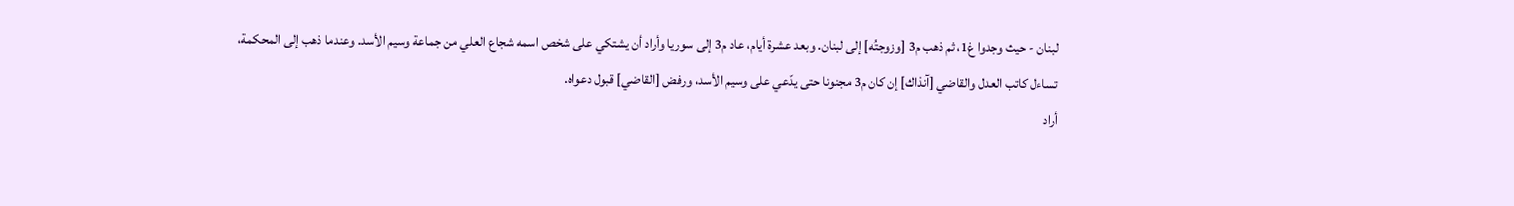لبنان - حيث وجدوا غ1، ثم ذهب م3 [وزوجتُه] إلى لبنان. وبعد عشرة أيام، عاد م3 إلى سوريا وأراد أن يشتكي على شخص اسمه شجاع العلي من جماعة وسيم الأسد. وعندما ذهب إلى المحكمة، تساءل كاتب العدل والقاضي [آنذاك] إن كان م3 مجنونا حتى يدّعي على وسيم الأسد، ورفض [القاضي] قبول دعواه.
أراد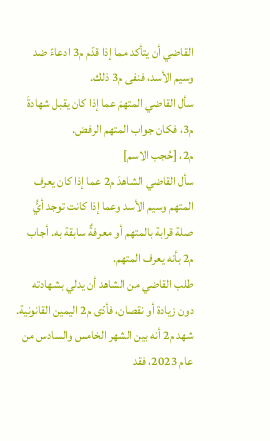القاضي أن يتأكد مما إذا قدّم م3 ادعاءً ضد وسيم الأسد، فنفى م3 ذلك.
سأل القاضي المتهمَ عما إذا كان يقبل شهادةَ م3، فكان جواب المتهم الرفض.
م2، [حُجب الاسم]
سأل القاضي الشاهدَ م2 عما إذا كان يعرف المتهم وسيم الأسد وعما إذا كانت توجد أيُّ صلة قرابة بالمتهم أو معرفةٌ سابقة به. أجاب م2 بأنه يعرف المتهم.
طلب القاضي من الشاهد أن يدلي بشهادته دون زيادة أو نقصان، فأدّى م2 اليمين القانونية.
شهد م2 أنه بين الشهر الخامس والسادس من عام 2023، فقد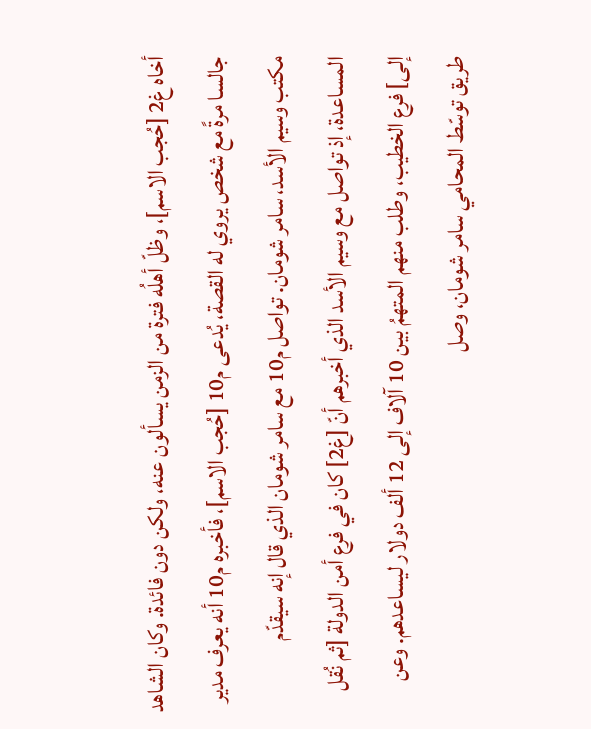أخاه غ2 [حُجب الاسم]، وظلّ أهلُه فترة من الزمن يسألون عنه، ولكن دون فائدة. وكان الشاهد جالسا مرةً مع شخص يروي له القصة، يُدعى م10 [حُجب الاسم]، فأخبره م10 أنه يعرف مدير مكتب وسيم الأسد، سامر شومان. تواصل م10 مع سامر شومان الذي قال إنه سيقدّم المساعدة، إذ تواصل مع وسيم الأسد الذي أخبرهم أنّ [غ2] كان في فرع أمن الدولة [ثم نُقل إلى] فرع الخطيب، وطلب منهم المتهمُ بين 10 آلاف إلى 12 ألف دولار ليساعدهم. وعن طريق توسّط المحامي سامر شومان، وصل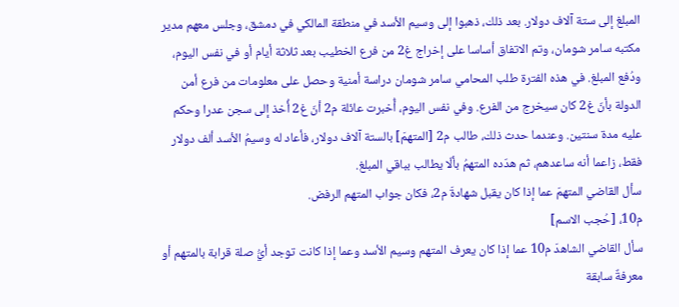المبلغ إلى ستة آلاف دولار. بعد ذلك، ذهبوا إلى وسيم الأسد في منطقة المالكي في دمشق، وجلس معهم مدير مكتبه سامر شومان، وتم الاتفاق أساسا على إخراج غ2 من فرع الخطيب بعد ثلاثة أيام أو في نفس اليوم، ودُفع المبلغ. في هذه الفترة طلب المحامي سامر شومان دراسة أمنية وحصل على معلومات من فرع أمن الدولة بأنّ غ2 كان سيخرج من الفرع. وفي نفس اليوم، أُخبرت عائلة م2 أنّ غ2 أُخذ إلى سجن عدرا وحكم عليه مدة سنتين. وعندما حدث ذلك، طالب م2 [المتهمَ] بالستة آلاف دولار، فأعاد له وسيمُ الأسد ألف دولار فقط، زاعما أنه ساعدهم، ثم هدّده المتهمُ بألّا يطالب بباقي المبلغ.
سأل القاضي المتهمَ عما إذا كان يقبل شهادةَ م2، فكان جواب المتهم الرفض.
م10، [حُجب الاسم]
سأل القاضي الشاهدَ م10 عما إذا كان يعرف المتهم وسيم الأسد وعما إذا كانت توجد أيُّ صلة قرابة بالمتهم أو معرفةٌ سابقة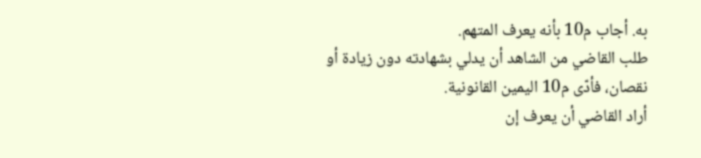به. أجاب م10 بأنه يعرف المتهم.
طلب القاضي من الشاهد أن يدلي بشهادته دون زيادة أو نقصان، فأدّى م10 اليمين القانونية.
أراد القاضي أن يعرف إن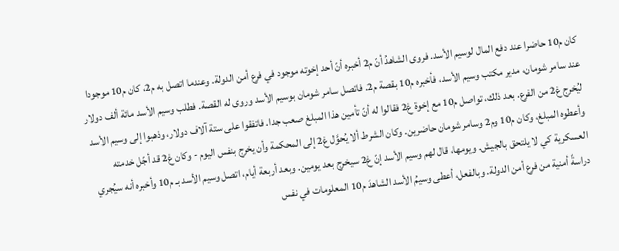كان م10 حاضرا عند دفع المال لوسيم الأسد. فروى الشاهدُ أنّ م2 أخبره أنّ أحد إخوته موجود في فرع أمن الدولة. وعندما اتصل به م2، كان م10 موجودا عند سامر شومان، مدير مكتب وسيم الأسد، فأخبره م10 بقصة م2. فاتصل سامر شومان بوسيم الأسد وروى له القصة. فطلب وسيم الأسد مائة ألف دولار ليُخرج غ2 من الفرع. بعد ذلك، تواصل م10 مع إخوة غ2 فقالوا له أنّ تأمين هذا المبلغ صعب جدا. فاتفقوا على ستة آلاف دولار، وذهبوا إلى وسيم الأسد وأعطوه المبلغ، وكان م10 وم2 وسامر شومان حاضرين. وكان الشرط ألا يُحوَّل غ2 إلى المحكمة وأن يخرج بنفس اليوم - وكان غ2 قد أجّل خدمته العسكرية كي لا يلتحق بالجيش. ويومها، قال لهم وسيم الأسد إنّ غ2 سيخرج بعد يومين. وبعد أربعة أيام، اتصل وسيم الأسد بـ م10 وأخبره أنه سيُجري دراسةً أمنية من فرع أمن الدولة. وبالفعل، أعطى وسيمُ الأسد الشاهدَ م10 المعلومات في نفس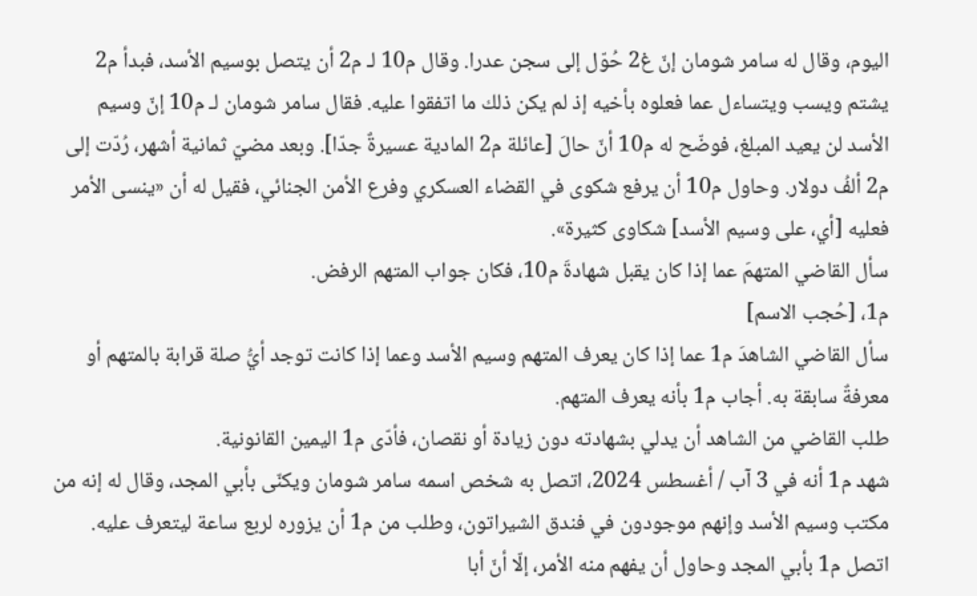اليوم، وقال له سامر شومان إنّ غ2 حُوّل إلى سجن عدرا. وقال م10 لـ م2 أن يتصل بوسيم الأسد، فبدأ م2 يشتم ويسب ويتساءل عما فعلوه بأخيه إذ لم يكن ذلك ما اتفقوا عليه. فقال سامر شومان لـ م10 إنّ وسيم الأسد لن يعيد المبلغ، فوضّح له م10 أنّ حالَ [عائلة م2 المادية عسيرةٌ جدّا]. وبعد مضيّ ثمانية أشهر، رُدّت إلى م2 ألفُ دولار. وحاول م10 أن يرفع شكوى في القضاء العسكري وفرع الأمن الجنائي، فقيل له أن «ينسى الأمر فعليه [أي، على وسيم الأسد] شكاوى كثيرة».
سأل القاضي المتهمَ عما إذا كان يقبل شهادةَ م10، فكان جواب المتهم الرفض.
م1، [حُجب الاسم]
سأل القاضي الشاهدَ م1 عما إذا كان يعرف المتهم وسيم الأسد وعما إذا كانت توجد أيُّ صلة قرابة بالمتهم أو معرفةٌ سابقة به. أجاب م1 بأنه يعرف المتهم.
طلب القاضي من الشاهد أن يدلي بشهادته دون زيادة أو نقصان، فأدّى م1 اليمين القانونية.
شهد م1 أنه في 3 آب / أغسطس 2024، اتصل به شخص اسمه سامر شومان ويكنّى بأبي المجد، وقال له إنه من مكتب وسيم الأسد وإنهم موجودون في فندق الشيراتون، وطلب من م1 أن يزوره لربع ساعة ليتعرف عليه. اتصل م1 بأبي المجد وحاول أن يفهم منه الأمر، إلّا أنّ أبا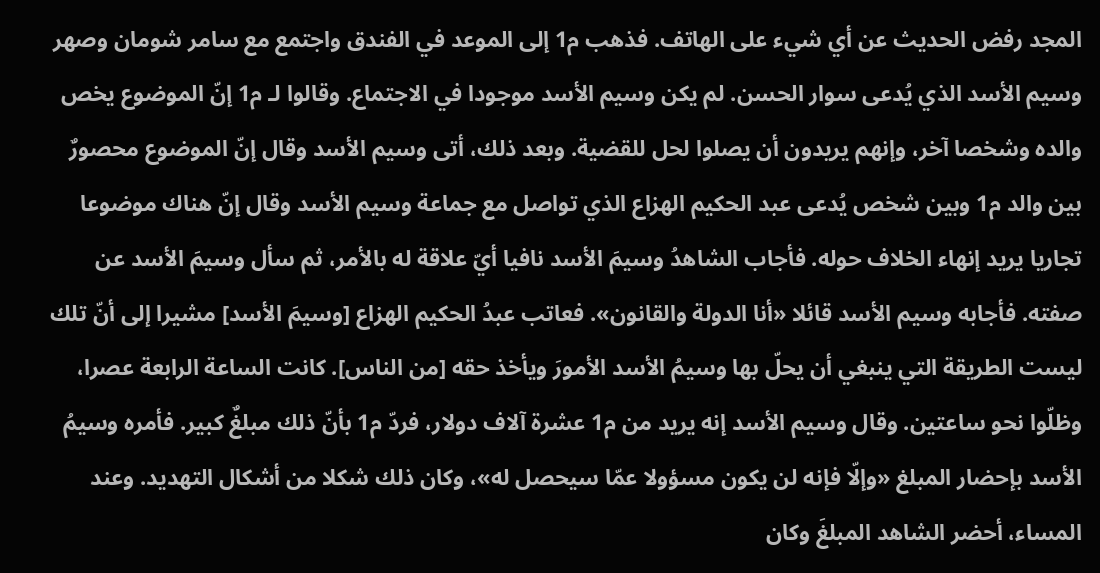المجد رفض الحديث عن أي شيء على الهاتف. فذهب م1 إلى الموعد في الفندق واجتمع مع سامر شومان وصهر وسيم الأسد الذي يُدعى سوار الحسن. لم يكن وسيم الأسد موجودا في الاجتماع. وقالوا لـ م1 إنّ الموضوع يخص والده وشخصا آخر، وإنهم يريدون أن يصلوا لحل للقضية. وبعد ذلك، أتى وسيم الأسد وقال إنّ الموضوع محصورٌ بين والد م1 وبين شخص يُدعى عبد الحكيم الهزاع الذي تواصل مع جماعة وسيم الأسد وقال إنّ هناك موضوعا تجاريا يريد إنهاء الخلاف حوله. فأجاب الشاهدُ وسيمَ الأسد نافيا أيّ علاقة له بالأمر، ثم سأل وسيمَ الأسد عن صفته. فأجابه وسيم الأسد قائلا «أنا الدولة والقانون». فعاتب عبدُ الحكيم الهزاع [وسيمَ الأسد] مشيرا إلى أنّ تلك ليست الطريقة التي ينبغي أن يحلّ بها وسيمُ الأسد الأمورَ ويأخذ حقه [من الناس]. كانت الساعة الرابعة عصرا، وظلّوا نحو ساعتين. وقال وسيم الأسد إنه يريد من م1 عشرة آلاف دولار، فردّ م1 بأنّ ذلك مبلغٌ كبير. فأمره وسيمُ الأسد بإحضار المبلغ «وإلّا فإنه لن يكون مسؤولا عمّا سيحصل له»، وكان ذلك شكلا من أشكال التهديد. وعند المساء، أحضر الشاهد المبلغَ وكان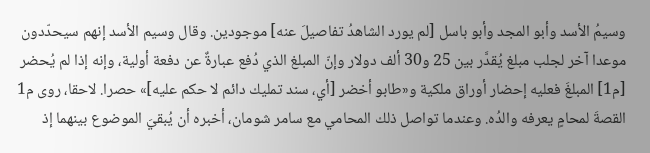وسيمُ الأسد وأبو المجد وأبو باسل [لم يورد الشاهدُ تفاصيلَ عنه] موجودين. وقال وسيم الأسد إنهم سيحدّدون موعدا آخر لجلب مبلغ يُقدَّر بين 25 و30 ألف دولار وإنّ المبلغ الذي دُفع عبارةٌ عن دفعة أولية، وإنه إذا لم يُحضر [م1] المبلغَ فعليه إحضار أوراق ملكية و«طابو أخضر [أي، سند تمليك دائم لا حكم عليه]» حصرا. لاحقا، روى م1 القصةَ لمحامٍ يعرفه والدُه. وعندما تواصل ذلك المحامي مع سامر شومان، أخبره أن يُبقيَ الموضوع بينهما إذ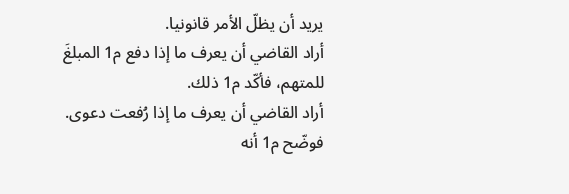يريد أن يظلّ الأمر قانونيا.
أراد القاضي أن يعرف ما إذا دفع م1 المبلغَ للمتهم، فأكّد م1 ذلك.
أراد القاضي أن يعرف ما إذا رُفعت دعوى. فوضّح م1 أنه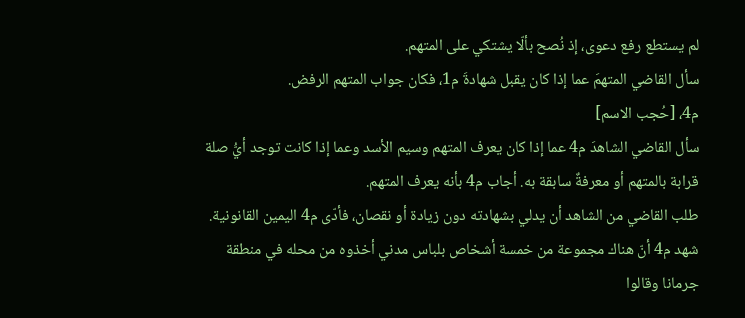لم يستطع رفع دعوى، إذ نُصح بألّا يشتكي على المتهم.
سأل القاضي المتهمَ عما إذا كان يقبل شهادةَ م1، فكان جواب المتهم الرفض.
م4، [حُجب الاسم]
سأل القاضي الشاهدَ م4 عما إذا كان يعرف المتهم وسيم الأسد وعما إذا كانت توجد أيُّ صلة قرابة بالمتهم أو معرفةٌ سابقة به. أجاب م4 بأنه يعرف المتهم.
طلب القاضي من الشاهد أن يدلي بشهادته دون زيادة أو نقصان، فأدّى م4 اليمين القانونية.
شهد م4 أنّ هناك مجموعة من خمسة أشخاص بلباس مدني أخذوه من محله في منطقة جرمانا وقالوا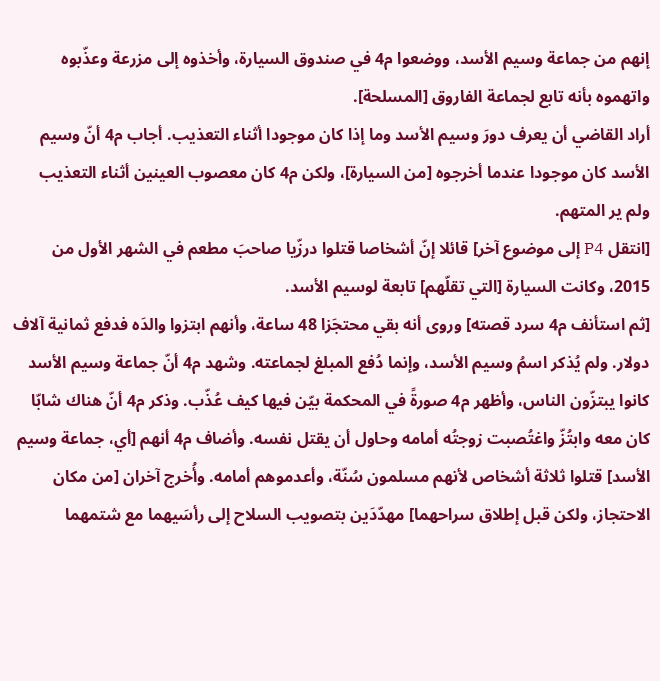إنهم من جماعة وسيم الأسد، ووضعوا م4 في صندوق السيارة، وأخذوه إلى مزرعة وعذّبوه واتهموه بأنه تابع لجماعة الفاروق [المسلحة].
أراد القاضي أن يعرف دورَ وسيم الأسد وما إذا كان موجودا أثناء التعذيب. أجاب م4 أنّ وسيم الأسد كان موجودا عندما أخرجوه [من السيارة]، ولكن م4 كان معصوب العينين أثناء التعذيب ولم ير المتهم.
[انتقل P4 إلى موضوع آخر] قائلا إنّ أشخاصا قتلوا درزّيا صاحبَ مطعم في الشهر الأول من 2015، وكانت السيارة [التي تقلّهم] تابعة لوسيم الأسد.
[ثم استأنف م4 سرد قصته] وروى أنه بقي محتجَزا 48 ساعة، وأنهم ابتزوا والدَه فدفع ثمانية آلاف دولار. ولم يُذكر اسمُ وسيم الأسد، وإنما دُفع المبلغ لجماعته. وشهد م4 أنّ جماعة وسيم الأسد كانوا يبتزّون الناس، وأظهر م4 صورةً في المحكمة بيّن فيها كيف عُذّب. وذكر م4 أنّ هناك شابّا كان معه وابتُزّ واغتُصبت زوجتُه أمامه وحاول أن يقتل نفسه. وأضاف م4 أنهم [أي، جماعة وسيم الأسد] قتلوا ثلاثة أشخاص لأنهم مسلمون سُنّة، وأعدموهم أمامه. وأُخرج آخران [من مكان الاحتجاز، ولكن قبل إطلاق سراحهما] مهدّدَين بتصويب السلاح إلى رأسَيهما مع شتمهما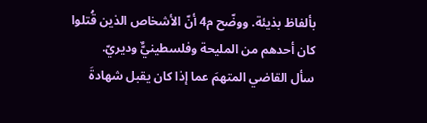بألفاظ بذيئة. ووضّح م4 أنّ الأشخاص الذين قُتلوا كان أحدهم من المليحة وفلسطينيٌّ وديريّ.
سأل القاضي المتهمَ عما إذا كان يقبل شهادةَ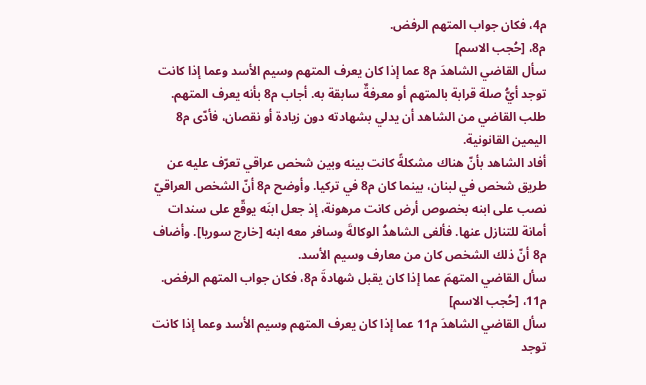م4، فكان جواب المتهم الرفض.
م8، [حُجب الاسم]
سأل القاضي الشاهدَ م8 عما إذا كان يعرف المتهم وسيم الأسد وعما إذا كانت توجد أيُّ صلة قرابة بالمتهم أو معرفةٌ سابقة به. أجاب م8 بأنه يعرف المتهم.
طلب القاضي من الشاهد أن يدلي بشهادته دون زيادة أو نقصان، فأدّى م8 اليمين القانونية.
أفاد الشاهد بأنّ هناك مشكلةً كانت بينه وبين شخص عراقي تعرّف عليه عن طريق شخص في لبنان، بينما كان م8 في تركيا. وأوضح م8 أنّ الشخص العراقيّ نصب على ابنه بخصوص أرض كانت مرهونة، إذ جعل ابنَه يوقّع على سندات أمانة للتنازل عنها. فألغى الشاهدُ الوكالةَ وسافر معه ابنه [خارج سوريا]. وأضاف م8 أنّ ذلك الشخص كان من معارف وسيم الأسد.
سأل القاضي المتهمَ عما إذا كان يقبل شهادةَ م8، فكان جواب المتهم الرفض.
م11، [حُجب الاسم]
سأل القاضي الشاهدَ م11 عما إذا كان يعرف المتهم وسيم الأسد وعما إذا كانت توجد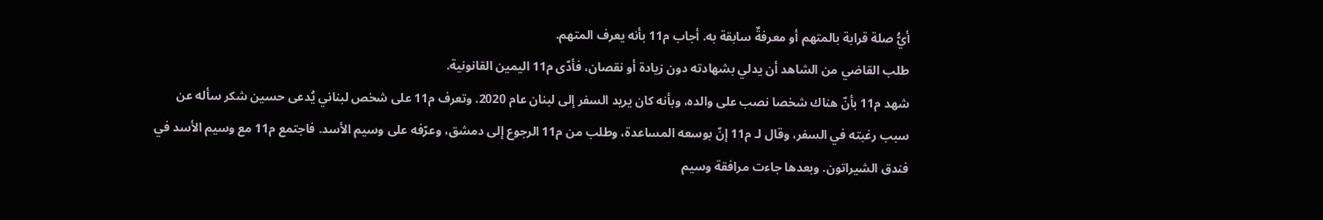أيُّ صلة قرابة بالمتهم أو معرفةٌ سابقة به. أجاب م11 بأنه يعرف المتهم.
طلب القاضي من الشاهد أن يدلي بشهادته دون زيادة أو نقصان، فأدّى م11 اليمين القانونية.
شهد م11 بأنّ هناك شخصا نصب على والده، وبأنه كان يريد السفر إلى لبنان عام 2020. وتعرف م11 على شخص لبناني يُدعى حسين شكر سأله عن سبب رغبته في السفر، وقال لـ م11 إنّ بوسعه المساعدة، وطلب من م11 الرجوع إلى دمشق، وعرّفه على وسيم الأسد. فاجتمع م11 مع وسيم الأسد في فندق الشيراتون. وبعدها جاءت مرافقة وسيم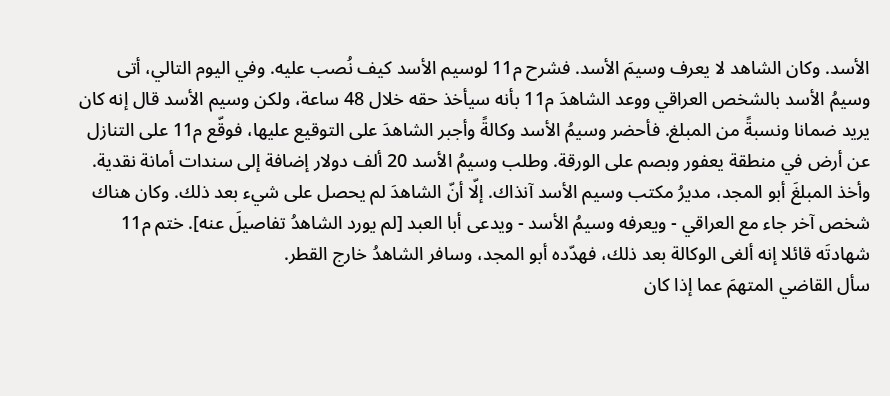الأسد. وكان الشاهد لا يعرف وسيمَ الأسد. فشرح م11 لوسيم الأسد كيف نُصب عليه. وفي اليوم التالي، أتى وسيمُ الأسد بالشخص العراقي ووعد الشاهدَ م11 بأنه سيأخذ حقه خلال 48 ساعة، ولكن وسيم الأسد قال إنه كان يريد ضمانا ونسبةً من المبلغ. فأحضر وسيمُ الأسد وكالةً وأجبر الشاهدَ على التوقيع عليها، فوقّع م11 على التنازل عن أرض في منطقة يعفور وبصم على الورقة. وطلب وسيمُ الأسد 20 ألف دولار إضافة إلى سندات أمانة نقدية. وأخذ المبلغَ أبو المجد، مديرُ مكتب وسيم الأسد آنذاك. إلّا أنّ الشاهدَ لم يحصل على شيء بعد ذلك. وكان هناك شخص آخر جاء مع العراقي - ويعرفه وسيمُ الأسد - ويدعى أبا العبد [لم يورد الشاهدُ تفاصيلَ عنه]. ختم م11 شهادتَه قائلا إنه ألغى الوكالة بعد ذلك، فهدّده أبو المجد، وسافر الشاهدُ خارج القطر.
سأل القاضي المتهمَ عما إذا كان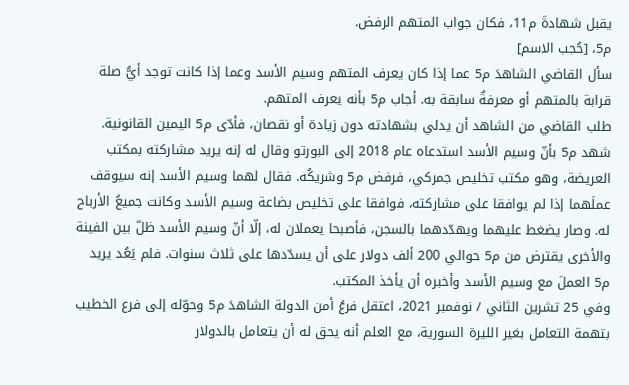يقبل شهادةَ م11، فكان جواب المتهم الرفض.
م5، [حُجب الاسم]
سأل القاضي الشاهدَ م5 عما إذا كان يعرف المتهم وسيم الأسد وعما إذا كانت توجد أيُّ صلة قرابة بالمتهم أو معرفةٌ سابقة به. أجاب م5 بأنه يعرف المتهم.
طلب القاضي من الشاهد أن يدلي بشهادته دون زيادة أو نقصان، فأدّى م5 اليمين القانونية.
شهد م5 بأنّ وسيم الأسد استدعاه عام 2018 إلى البورتو وقال له إنه يريد مشاركته بمكتب العريضة، وهو مكتب تخليص جمركي، فرفض م5 وشريكُه. فقال لهما وسيم الأسد إنه سيوقف عملَهما إذا لم يوافقا على مشاركته، فوافقا على تخليص بضاعة وسيم الأسد وكانت جميعُ الأرباح له. وصار يضغط عليهما ويهدّدهما بالسجن، فأصبحا يعملان له، إلّا أنّ وسيم الأسد ظلّ بين الفينة والأخرى يقترض من م5 حوالي 200 ألف دولار على أن يسدّدها على ثلاث سنوات. فلم يَعُد يريد م5 العملَ مع وسيم الأسد وأخبره أن يأخذ المكتب.
وفي 25 تشرين الثاني / نوفمبر 2021، اعتقل فرعُ أمن الدولة الشاهدَ م5 وحوّله إلى فرع الخطيب بتهمة التعامل بغير الليرة السورية، مع العلم أنه يحق له أن يتعامل بالدولار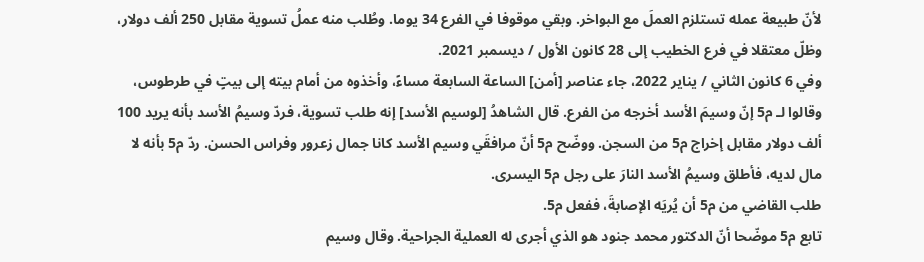لأنّ طبيعة عمله تستلزم العملَ مع البواخر. وبقي موقوفا في الفرع 34 يوما. وطُلب منه عملُ تسوية مقابل 250 ألف دولار، وظلّ معتقلا في فرع الخطيب إلى 28 كانون الأول / ديسمبر 2021.
وفي 6 كانون الثاني / يناير 2022، جاء عناصر [أمن] الساعة السابعة مساءً، وأخذوه من أمام بيته إلى بيتٍ في طرطوس، وقالوا لـ م5 إنّ وسيمَ الأسد أخرجه من الفرع. قال الشاهدُ [لوسيم الأسد] إنه طلب تسوية، فردّ وسيمُ الأسد بأنه يريد 100 ألف دولار مقابل إخراج م5 من السجن. ووضّح م5 أنّ مرافقَي وسيم الأسد كانا جمال زعرور وفراس الحسن. ردّ م5 بأنه لا مال لديه، فأطلق وسيمُ الأسد النارَ على رجل م5 اليسرى.
طلب القاضي من م5 أن يُريَه الإصابةَ، ففعل م5.
تابع م5 موضّحا أنّ الدكتور محمد جنود هو الذي أجرى له العملية الجراحية. وقال وسيم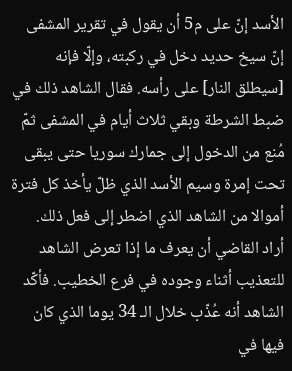الأسد إنّ على م5 أن يقول في تقرير المشفى إنّ سيخ حديد دخل في ركبته، وإلّا فإنه [سيطلق النار] على رأسه. فقال الشاهد ذلك في ضبط الشرطة وبقي ثلاث أيام في المشفى ثمّ مُنع من الدخول إلى جمارك سوريا حتى يبقى تحت إمرة وسيم الأسد الذي ظلّ يأخذ كل فترة أموالا من الشاهد الذي اضطر إلى فعل ذلك.
أراد القاضي أن يعرف ما إذا تعرض الشاهد للتعذيب أثناء وجوده في فرع الخطيب. فأكّد الشاهد أنه عُذّب خلال الـ 34 يوما الذي كان فيها في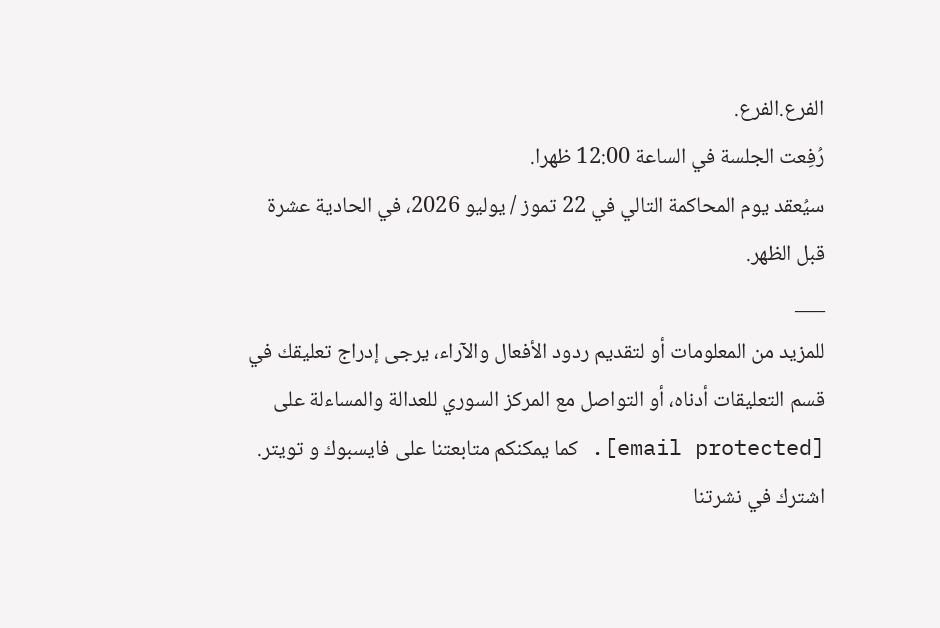الفرع.الفرع.
رُفِعت الجلسة في الساعة 12:00 ظهرا.
سيُعقد يوم المحاكمة التالي في 22 تموز / يوليو 2026، في الحادية عشرة قبل الظهر.
___
للمزيد من المعلومات أو لتقديم ردود الأفعال والآراء، يرجى إدراج تعليقك في قسم التعليقات أدناه، أو التواصل مع المركز السوري للعدالة والمساءلة على [email protected]. كما يمكنكم متابعتنا على فايسبوك و تويتر. اشترك في نشرتنا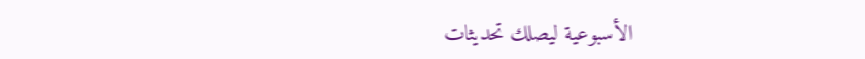الأسبوعية ليصلك تحديثات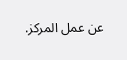عن عمل المركز.